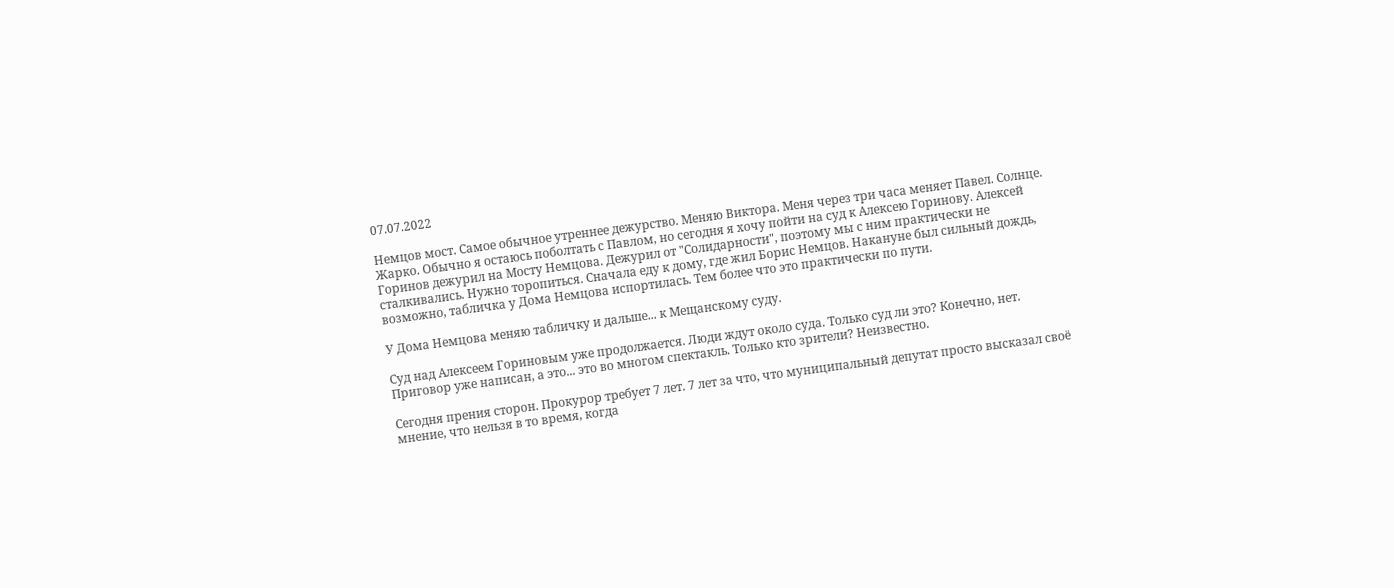07.07.2022

Немцов мост. Самое обычное утреннее дежурство. Меняю Виктора. Меня через три часа меняет Павел. Солнце. Жарко. Обычно я остаюсь поболтать с Павлом, но сегодня я хочу пойти на суд к Алексею Горинову. Алексей Горинов дежурил на Мосту Немцова. Дежурил от "Солидарности", поэтому мы с ним практически не сталкивались. Нужно торопиться. Сначала еду к дому, где жил Борис Немцов. Накануне был сильный дождь, возможно, табличка у Дома Немцова испортилась. Тем более что это практически по пути.

У Дома Немцова меняю табличку и дальше... к Мещанскому суду.

Суд над Алексеем Гориновым уже продолжается. Люди ждут около суда. Только суд ли это? Конечно, нет. Приговор уже написан, а это... это во многом спектакль. Только кто зрители? Неизвестно.

Сегодня прения сторон. Прокурор требует 7 лет. 7 лет за что, что муниципальный депутат просто высказал своё мнение, что нельзя в то время, когда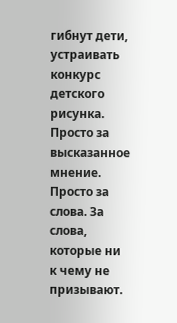гибнут дети, устраивать конкурс детского рисунка. Просто за высказанное мнение. Просто за слова. За слова, которые ни к чему не призывают.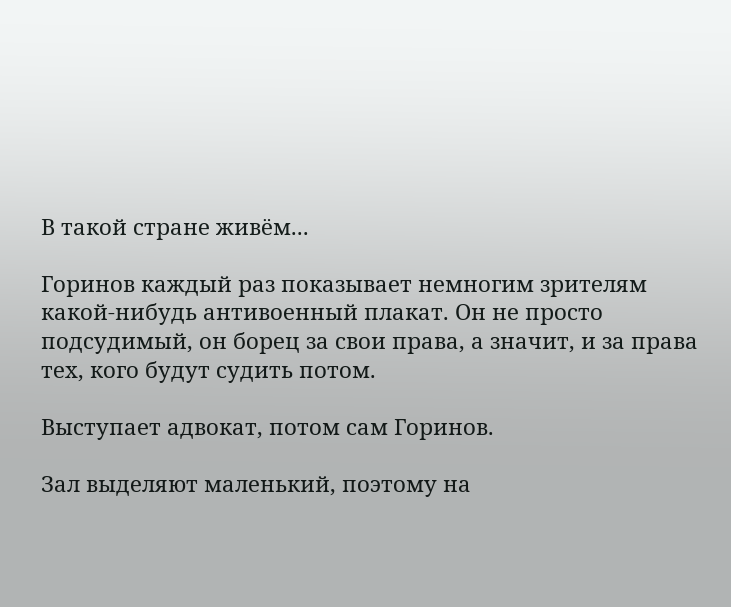В такой стране живём...

Горинов каждый раз показывает немногим зрителям какой-нибудь антивоенный плакат. Он не просто подсудимый, он борец за свои права, а значит, и за права тех, кого будут судить потом.

Выступает адвокат, потом сам Горинов.

Зал выделяют маленький, поэтому на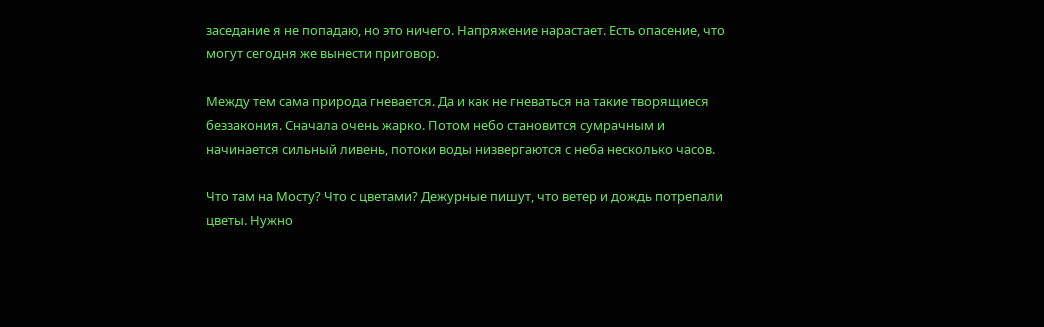заседание я не попадаю, но это ничего. Напряжение нарастает. Есть опасение, что могут сегодня же вынести приговор.

Между тем сама природа гневается. Да и как не гневаться на такие творящиеся беззакония. Сначала очень жарко. Потом небо становится сумрачным и начинается сильный ливень, потоки воды низвергаются с неба несколько часов.

Что там на Мосту? Что с цветами? Дежурные пишут, что ветер и дождь потрепали цветы. Нужно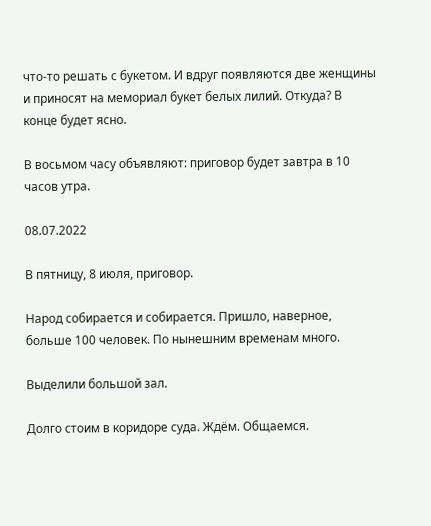что-то решать с букетом. И вдруг появляются две женщины и приносят на мемориал букет белых лилий. Откуда? В конце будет ясно.

В восьмом часу объявляют: приговор будет завтра в 10 часов утра.

08.07.2022

В пятницу, 8 июля, приговор.

Народ собирается и собирается. Пришло, наверное, больше 100 человек. По нынешним временам много.

Выделили большой зал.

Долго стоим в коридоре суда. Ждём. Общаемся.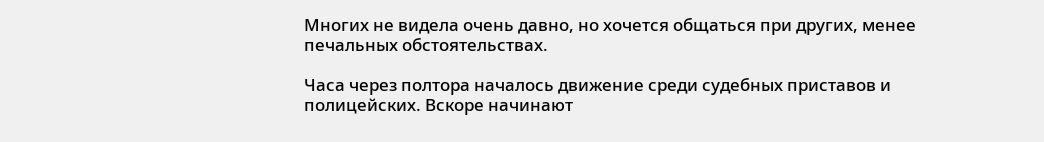Многих не видела очень давно, но хочется общаться при других, менее печальных обстоятельствах.

Часа через полтора началось движение среди судебных приставов и полицейских. Вскоре начинают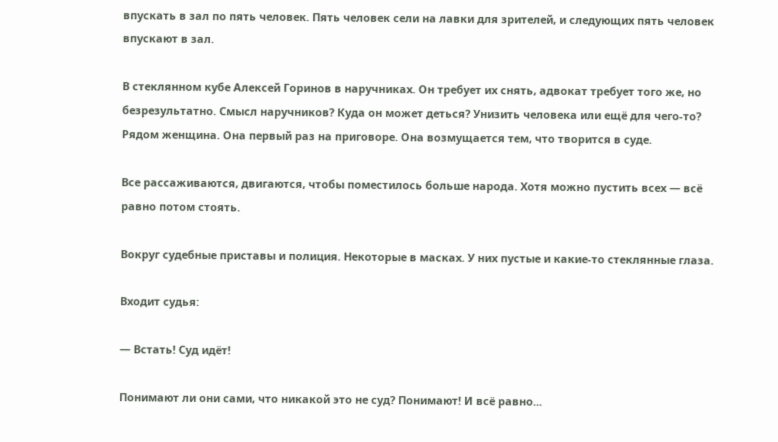впускать в зал по пять человек. Пять человек сели на лавки для зрителей, и следующих пять человек впускают в зал.

В стеклянном кубе Алексей Горинов в наручниках. Он требует их снять, адвокат требует того же, но безрезультатно. Смысл наручников? Куда он может деться? Унизить человека или ещё для чего-то? Рядом женщина. Она первый раз на приговоре. Она возмущается тем, что творится в суде.

Все рассаживаются, двигаются, чтобы поместилось больше народа. Хотя можно пустить всех — всё равно потом стоять.

Вокруг судебные приставы и полиция. Некоторые в масках. У них пустые и какие-то стеклянные глаза.

Входит судья:

— Встать! Суд идёт!

Понимают ли они сами, что никакой это не суд? Понимают! И всё равно...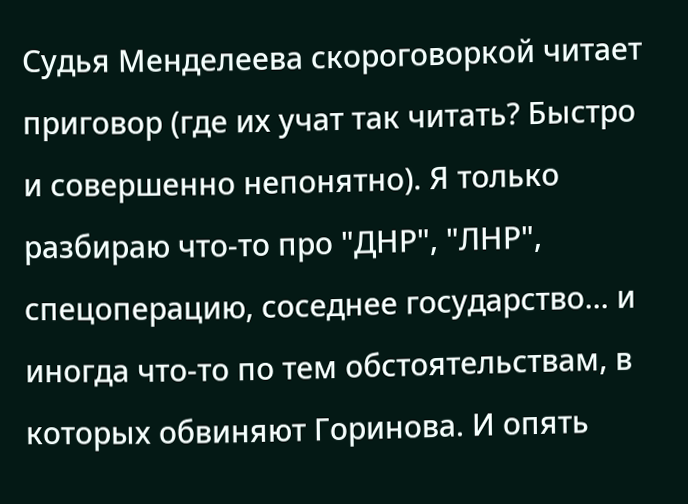Судья Менделеева скороговоркой читает приговор (где их учат так читать? Быстро и совершенно непонятно). Я только разбираю что-то про "ДНР", "ЛНР", спецоперацию, соседнее государство... и иногда что-то по тем обстоятельствам, в которых обвиняют Горинова. И опять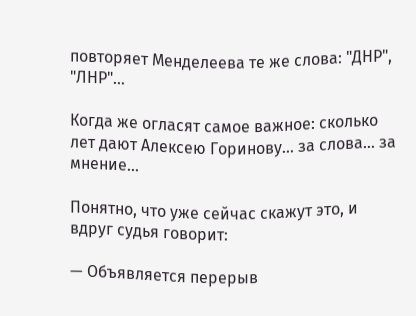повторяет Менделеева те же слова: "ДНР", "ЛНР"...

Когда же огласят самое важное: сколько лет дают Алексею Горинову... за слова... за мнение...

Понятно, что уже сейчас скажут это, и вдруг судья говорит:

— Объявляется перерыв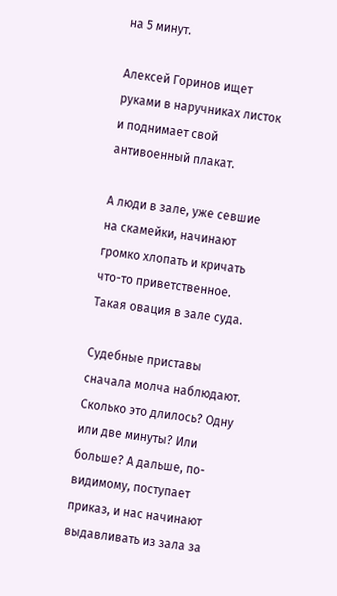на 5 минут.

Алексей Горинов ищет руками в наручниках листок и поднимает свой антивоенный плакат.

А люди в зале, уже севшие на скамейки, начинают громко хлопать и кричать что-то приветственное. Такая овация в зале суда.

Судебные приставы сначала молча наблюдают. Сколько это длилось? Одну или две минуты? Или больше? А дальше, по-видимому, поступает приказ, и нас начинают выдавливать из зала за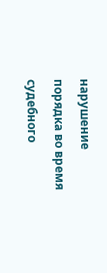нарушение порядка во время судебного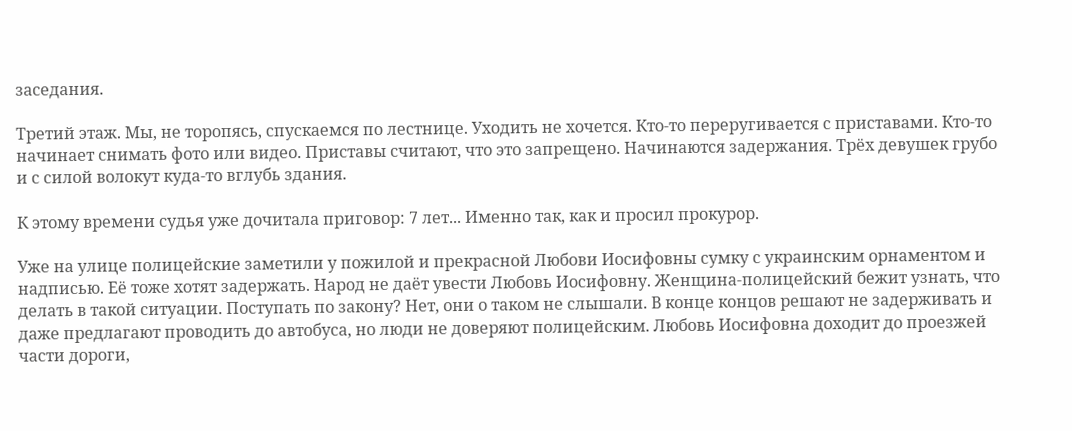заседания.

Третий этаж. Мы, не торопясь, спускаемся по лестнице. Уходить не хочется. Кто-то переругивается с приставами. Кто-то начинает снимать фото или видео. Приставы считают, что это запрещено. Начинаются задержания. Трёх девушек грубо и с силой волокут куда-то вглубь здания.

К этому времени судья уже дочитала приговор: 7 лет... Именно так, как и просил прокурор.

Уже на улице полицейские заметили у пожилой и прекрасной Любови Иосифовны сумку с украинским орнаментом и надписью. Её тоже хотят задержать. Народ не даёт увести Любовь Иосифовну. Женщина-полицейский бежит узнать, что делать в такой ситуации. Поступать по закону? Нет, они о таком не слышали. В конце концов решают не задерживать и даже предлагают проводить до автобуса, но люди не доверяют полицейским. Любовь Иосифовна доходит до проезжей части дороги,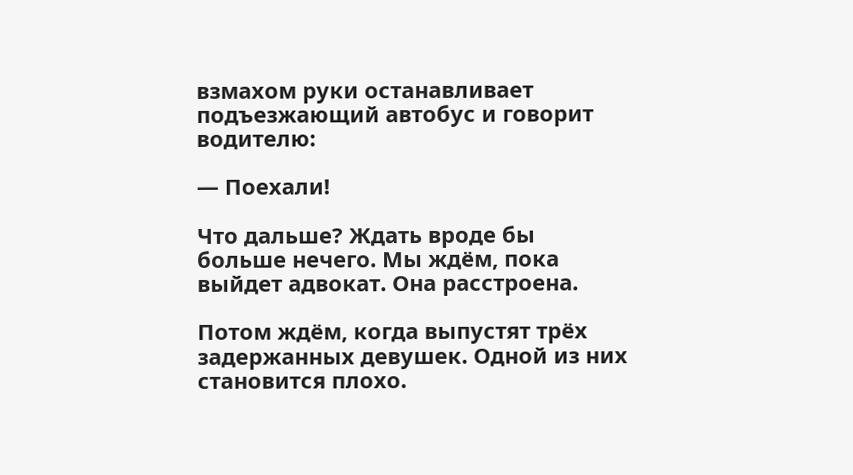взмахом руки останавливает подъезжающий автобус и говорит водителю:

— Поехали!

Что дальше? Ждать вроде бы больше нечего. Мы ждём, пока выйдет адвокат. Она расстроена.

Потом ждём, когда выпустят трёх задержанных девушек. Одной из них становится плохо.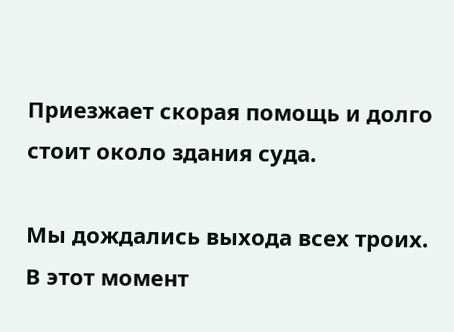Приезжает скорая помощь и долго стоит около здания суда.

Мы дождались выхода всех троих. В этот момент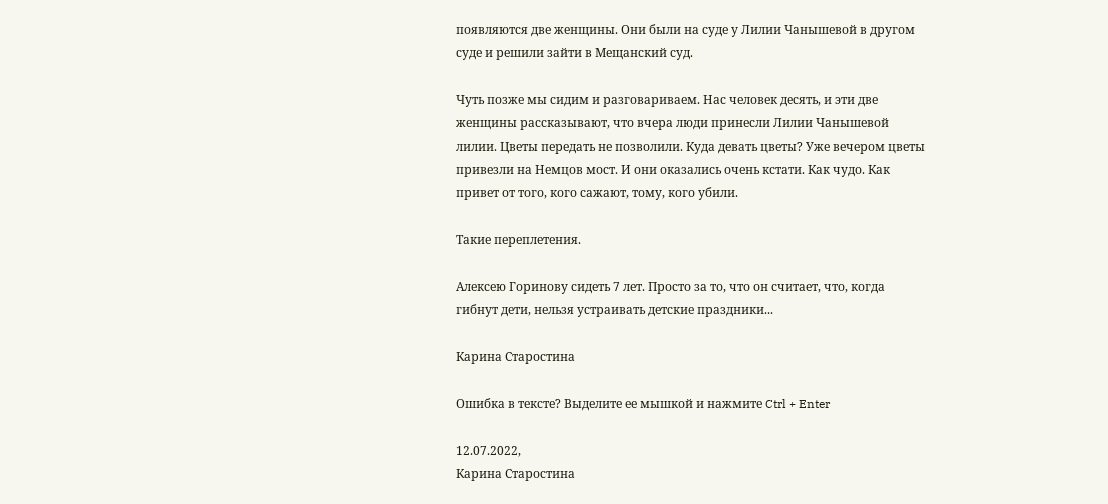появляются две женщины. Они были на суде у Лилии Чанышевой в другом суде и решили зайти в Мещанский суд.

Чуть позже мы сидим и разговариваем. Нас человек десять, и эти две женщины рассказывают, что вчера люди принесли Лилии Чанышевой лилии. Цветы передать не позволили. Куда девать цветы? Уже вечером цветы привезли на Немцов мост. И они оказались очень кстати. Как чудо. Как привет от того, кого сажают, тому, кого убили.

Такие переплетения.

Алексею Горинову сидеть 7 лет. Просто за то, что он считает, что, когда гибнут дети, нельзя устраивать детские праздники...

Карина Старостина

Ошибка в тексте? Выделите ее мышкой и нажмите Ctrl + Enter

12.07.2022,
Карина Старостина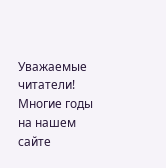Уважаемые читатели!
Многие годы на нашем сайте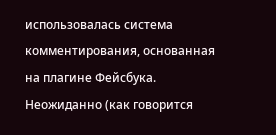использовалась система комментирования, основанная на плагине Фейсбука. Неожиданно (как говорится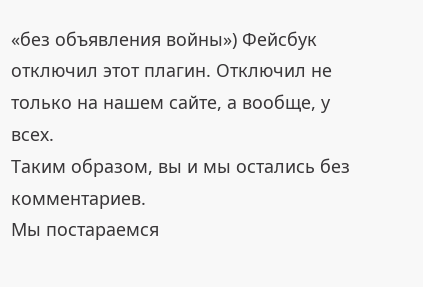«без объявления войны») Фейсбук отключил этот плагин. Отключил не только на нашем сайте, а вообще, у всех.
Таким образом, вы и мы остались без комментариев.
Мы постараемся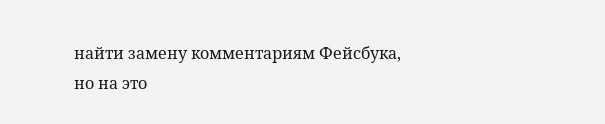найти замену комментариям Фейсбука, но на это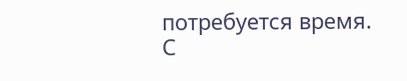потребуется время.
С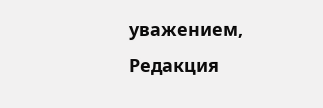уважением,
Редакция